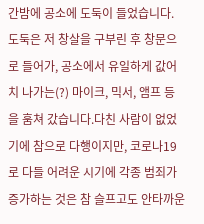간밤에 공소에 도둑이 들었습니다. 도둑은 저 창살을 구부린 후 창문으로 들어가, 공소에서 유일하게 값어치 나가는(?) 마이크, 믹서, 앰프 등을 훔쳐 갔습니다.다친 사람이 없었기에 참으로 다행이지만, 코로나19로 다들 어려운 시기에 각종 범죄가 증가하는 것은 참 슬프고도 안타까운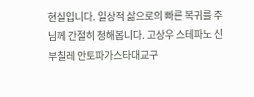현실입니다. 일상적 삶으로의 빠른 복귀를 주님께 간절히 청해봅니다. 고상우 스테파노 신부칠레 안토파가스타대교구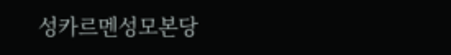성카르멘성모본당